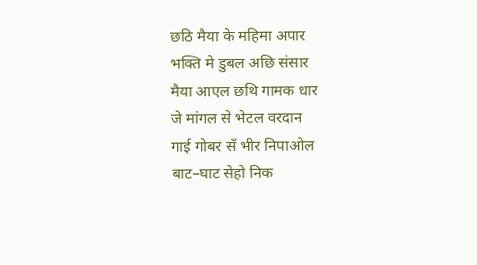छठि मैया के महिमा अपार
भक्ति मे डुबल अछि संसार
मैया आएल छथि गामक धार
जे मांगल से भेटल वरदान
गाई गोबर सँ भीर निपाओल
बाट–घाट सेहो निक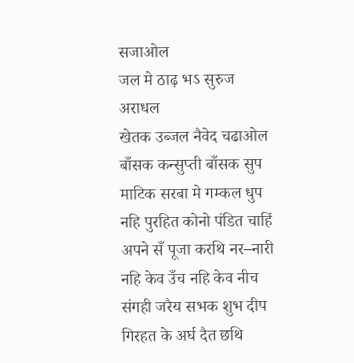सजाओल
जल मे ठाढ़ भऽ सुरुज अराधल
खेतक उब्जल नैवेद चढाओल
बाँसक कन्सुप्ती बाँसक सुप
माटिक सरबा मे गम्कल धुप
नहि पुरहित कोनो पंडित चाहिं
अपने सँ पूजा करथि नर–नारी
नहि केव उँच नहि केव नीच
संगही जरैय सभक शुभ दीप
गिरहत के अर्घ दैत छथि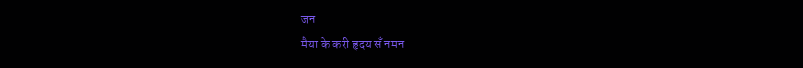जन
मैया के करी हृदय सँ नमन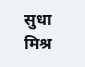सुधा मिश्र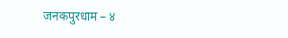जनकपुरधाम – ४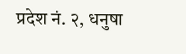प्रदेश नं. २, धनुषा